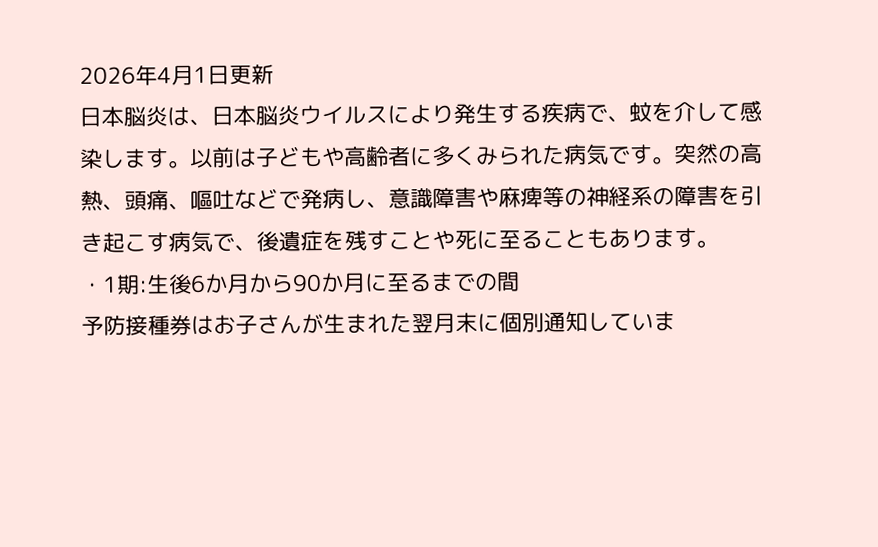2026年4月1日更新
日本脳炎は、日本脳炎ウイルスにより発生する疾病で、蚊を介して感染します。以前は子どもや高齢者に多くみられた病気です。突然の高熱、頭痛、嘔吐などで発病し、意識障害や麻痺等の神経系の障害を引き起こす病気で、後遺症を残すことや死に至ることもあります。
・1期:生後6か月から90か月に至るまでの間
予防接種券はお子さんが生まれた翌月末に個別通知していま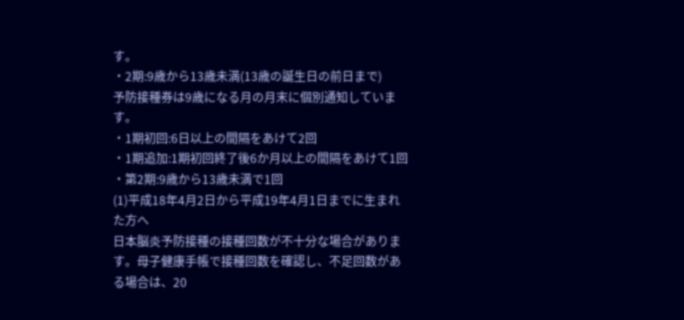す。
・2期:9歳から13歳未満(13歳の誕生日の前日まで)
予防接種券は9歳になる月の月末に個別通知しています。
・1期初回:6日以上の間隔をあけて2回
・1期追加:1期初回終了後6か月以上の間隔をあけて1回
・第2期:9歳から13歳未満で1回
(1)平成18年4月2日から平成19年4月1日までに生まれた方へ
日本脳炎予防接種の接種回数が不十分な場合があります。母子健康手帳で接種回数を確認し、不足回数がある場合は、20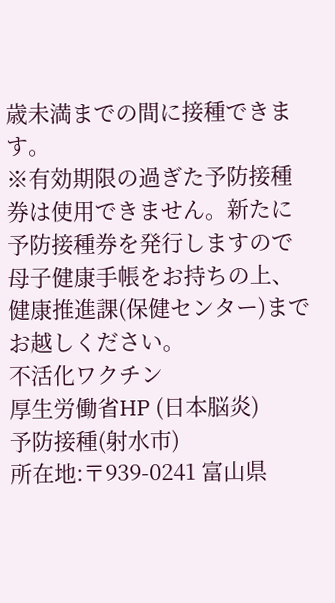歳未満までの間に接種できます。
※有効期限の過ぎた予防接種券は使用できません。新たに予防接種券を発行しますので母子健康手帳をお持ちの上、健康推進課(保健センター)までお越しください。
不活化ワクチン
厚生労働省HP (日本脳炎)
予防接種(射水市)
所在地:〒939-0241 富山県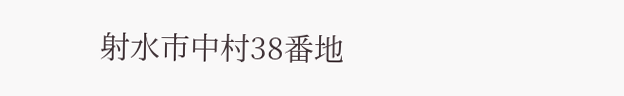射水市中村38番地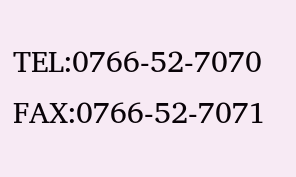TEL:0766-52-7070 FAX:0766-52-7071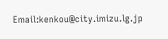Email:kenkou@city.imizu.lg.jp